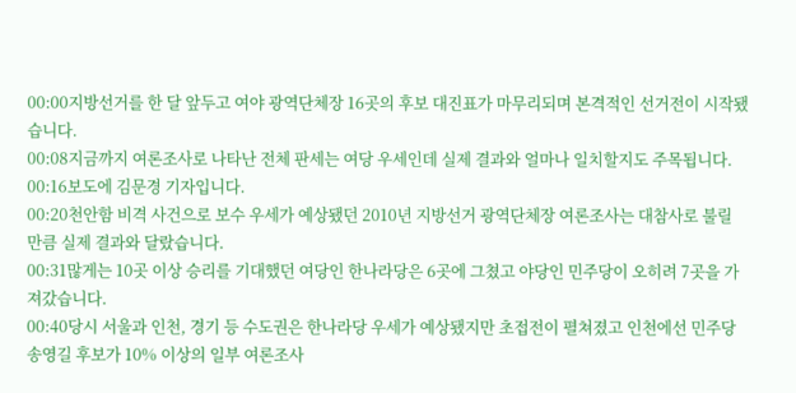00:00지방선거를 한 달 앞두고 여야 광역단체장 16곳의 후보 대진표가 마무리되며 본격적인 선거전이 시작됐습니다.
00:08지금까지 여론조사로 나타난 전체 판세는 여당 우세인데 실제 결과와 얼마나 일치할지도 주목됩니다.
00:16보도에 김문경 기자입니다.
00:20천안함 비격 사건으로 보수 우세가 예상됐던 2010년 지방선거 광역단체장 여론조사는 대참사로 불릴 만큼 실제 결과와 달랐습니다.
00:31많게는 10곳 이상 승리를 기대했던 여당인 한나라당은 6곳에 그쳤고 야당인 민주당이 오히려 7곳을 가져갔습니다.
00:40당시 서울과 인천, 경기 등 수도권은 한나라당 우세가 예상됐지만 초접전이 펼쳐졌고 인천에선 민주당 송영길 후보가 10% 이상의 일부 여론조사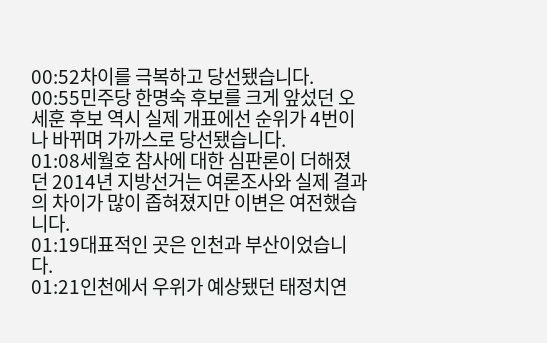00:52차이를 극복하고 당선됐습니다.
00:55민주당 한명숙 후보를 크게 앞섰던 오세훈 후보 역시 실제 개표에선 순위가 4번이나 바뀌며 가까스로 당선됐습니다.
01:08세월호 참사에 대한 심판론이 더해졌던 2014년 지방선거는 여론조사와 실제 결과의 차이가 많이 좁혀졌지만 이변은 여전했습니다.
01:19대표적인 곳은 인천과 부산이었습니다.
01:21인천에서 우위가 예상됐던 태정치연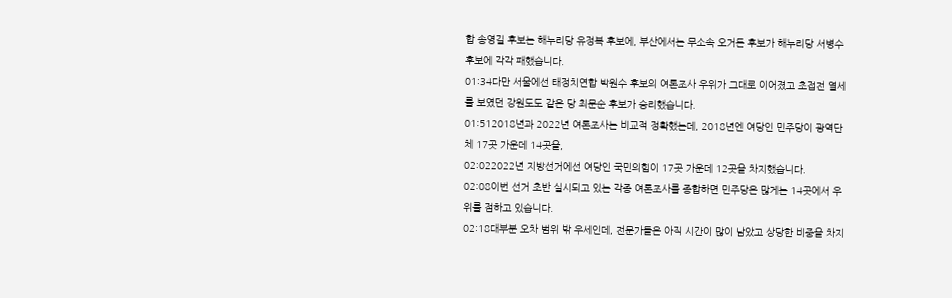합 송영길 후보는 해누리당 유정복 후보에, 부산에서는 무소속 오거돈 후보가 해누리당 서병수 후보에 각각 패했습니다.
01:34다만 서울에선 태정치연합 박원수 후보의 여론조사 우위가 그대로 이어졌고 초접전 열세를 보였던 강원도도 같은 당 최문순 후보가 승리했습니다.
01:512018년과 2022년 여론조사는 비교적 정확했는데, 2018년엔 여당인 민주당이 광역단체 17곳 가운데 14곳을,
02:022022년 지방선거에선 여당인 국민의힘이 17곳 가운데 12곳을 차지했습니다.
02:08이번 선거 초반 실시되고 있는 각종 여론조사를 종합하면 민주당은 많게는 14곳에서 우위를 점하고 있습니다.
02:18대부분 오차 범위 밖 우세인데, 전문가들은 아직 시간이 많이 남았고 상당한 비중을 차지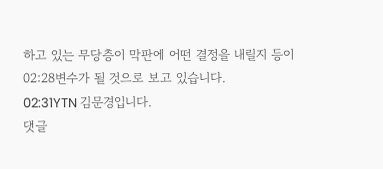하고 있는 무당층이 막판에 어떤 결정을 내릴지 등이
02:28변수가 될 것으로 보고 있습니다.
02:31YTN 김문경입니다.
댓글